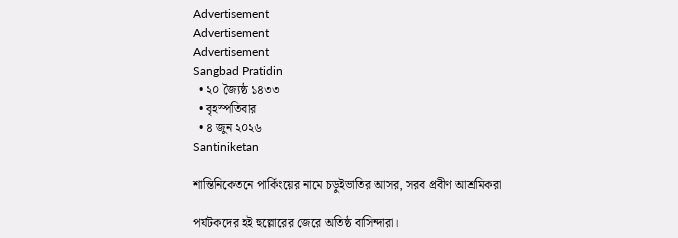Advertisement
Advertisement
Advertisement
Sangbad Pratidin
  • ২০ জ্যৈষ্ঠ ১৪৩৩
  • বৃহস্পতিবার
  • ৪ জুন ২০২৬
Santiniketan

শান্তিনিকেতনে পার্কিংয়ের নামে চড়ুইভাতির আসর, সরব প্রবীণ আশ্রমিকরা

পর্যটকদের হই হুল্লোরের জেরে অতিষ্ঠ বাসিন্দারা।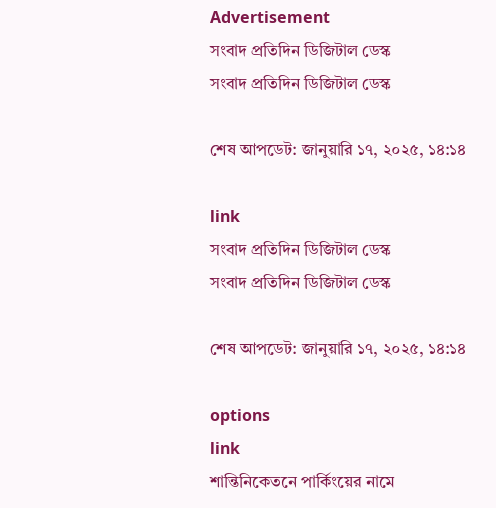Advertisement
সংবাদ প্রতিদিন ডিজিটাল ডেস্ক
সংবাদ প্রতিদিন ডিজিটাল ডেস্ক

শেষ আপডেট: জানুয়ারি ১৭, ২০২৫, ১৪:১৪

link
সংবাদ প্রতিদিন ডিজিটাল ডেস্ক
সংবাদ প্রতিদিন ডিজিটাল ডেস্ক

শেষ আপডেট: জানুয়ারি ১৭, ২০২৫, ১৪:১৪

options
link
শান্তিনিকেতনে পার্কিংয়ের নামে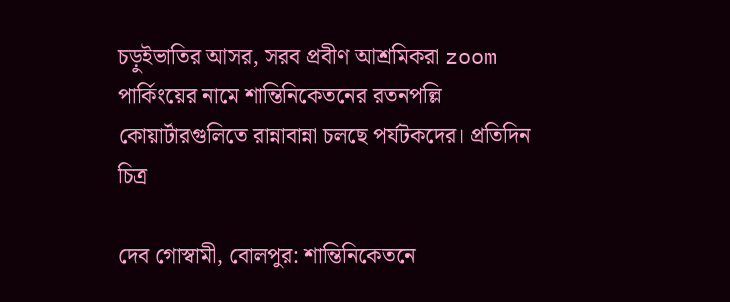চড়ুইভাতির আসর, সরব প্রবীণ আশ্রমিকরা zoom
পার্কিংয়ের নামে শান্তিনিকেতনের রতনপল্লি কোয়ার্টারগুলিতে রান্নাবান্না চলছে পর্যটকদের। প্রতিদিন চিত্র

দেব গোস্বামী, বোলপুর: শান্তিনিকেতনে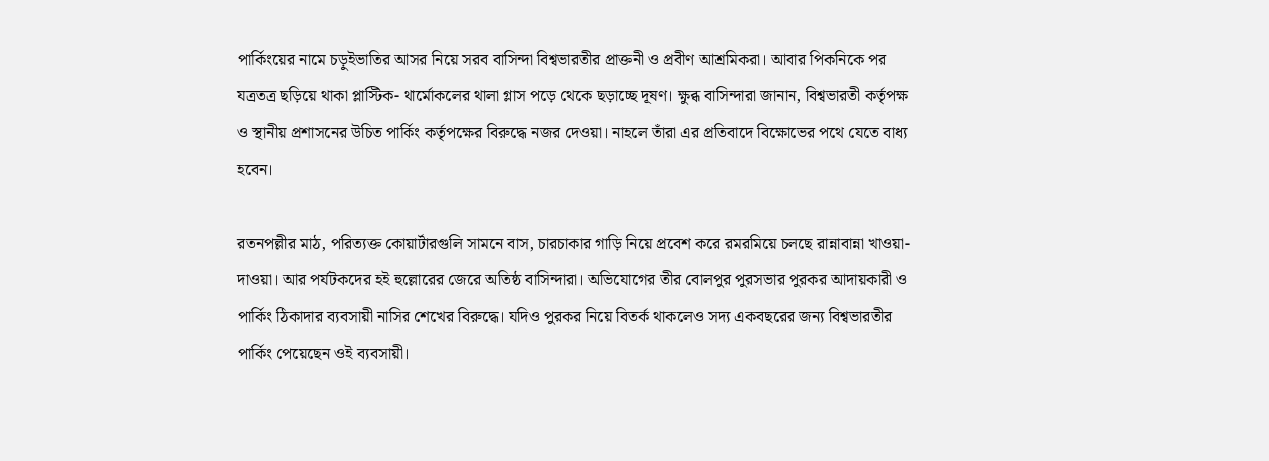পার্কিংয়ের নামে চড়ুইভাতির আসর নিয়ে সরব বাসিন্দা বিশ্বভারতীর প্রাক্তনী ও প্রবীণ আশ্রমিকরা। আবার পিকনিকে পর যত্রতত্র ছড়িয়ে থাকা প্লাস্টিক- থার্মোকলের থালা গ্লাস পড়ে থেকে ছড়াচ্ছে দূষণ। ক্ষুব্ধ বাসিন্দারা জানান, বিশ্বভারতী কর্তৃপক্ষ ও স্থানীয় প্রশাসনের উচিত পার্কিং কর্তৃপক্ষের বিরুদ্ধে নজর দেওয়া। নাহলে তাঁরা এর প্রতিবাদে বিক্ষোভের পথে যেতে বাধ্য হবেন।

রতনপল্লীর মাঠ, পরিত্যক্ত কোয়ার্টারগুলি সামনে বাস, চারচাকার গাড়ি নিয়ে প্রবেশ করে রমরমিয়ে চলছে রান্নাবান্না খাওয়া-দাওয়া। আর পর্যটকদের হই হুল্লোরের জেরে অতিষ্ঠ বাসিন্দারা। অভিযোগের তীর বোলপুর পুরসভার পুরকর আদায়কারী ও পার্কিং ঠিকাদার ব্যবসায়ী নাসির শেখের বিরুদ্ধে। যদিও পুরকর নিয়ে বিতর্ক থাকলেও সদ্য একবছরের জন্য বিশ্বভারতীর পার্কিং পেয়েছেন ওই ব্যবসায়ী।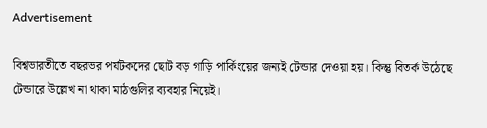Advertisement

বিশ্বভারতীতে বছরভর পর্যটকদের ছোট বড় গাড়ি পার্কিংয়ের জন্যই টেন্ডার দেওয়া হয়। কিন্তু বিতর্ক উঠেছে টেন্ডারে উল্লেখ না থাকা মাঠগুলির ব্যবহার নিয়েই।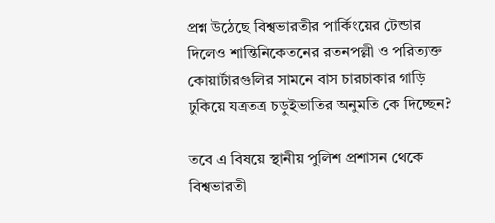প্রশ্ন উঠেছে বিশ্বভারতীর পার্কিংয়ের টেন্ডার দিলেও শান্তিনিকেতনের রতনপল্লী ও পরিত্যক্ত কোয়ার্টারগুলির সামনে বাস চারচাকার গাড়ি ঢুকিয়ে যত্রতত্র চড়ুইভাতির অনুমতি কে দিচ্ছেন?

তবে এ বিষয়ে স্থানীয় পুলিশ প্রশাসন থেকে বিশ্বভারতী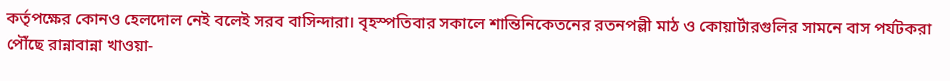কর্তৃপক্ষের কোনও হেলদোল নেই বলেই সরব বাসিন্দারা। বৃহস্পতিবার সকালে শান্তিনিকেতনের রতনপল্লী মাঠ ও কোয়ার্টারগুলির সামনে বাস পর্যটকরা পৌঁছে রান্নাবান্না খাওয়া-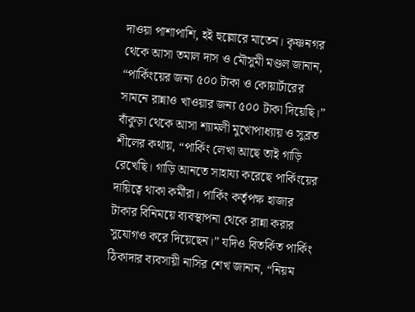দাওয়া পাশাপাশি, হই হুল্লোরে মাতেন। কৃষ্ণনগর থেকে আসা তমাল দাস ও মৌসুমী মণ্ডল জানান, “পার্কিংয়ের জন্য ৫০০ টাকা ও কোয়ার্টারের সামনে রান্নাও খাওয়ার জন্য ৫০০ টাকা দিয়েছি।” বাঁকুড়া থেকে আসা শ্যামলী মুখোপাধ্যায় ও সুব্রত শীলের কথায়, “পার্কিং লেখা আছে তাই গাড়ি রেখেছি। গাড়ি আনতে সাহায্য করেছে পার্কিংয়ের দায়িত্বে থাকা কর্মীরা। পার্কিং কর্তৃপক্ষ হাজার টাকার বিনিময়ে ব্যবস্থাপনা থেকে রান্না করার সুযোগও করে দিয়েছেন।” যদিও বিতর্কিত পার্কিং ঠিকাদার ব্যবসায়ী নাসির শেখ জানান, “নিয়ম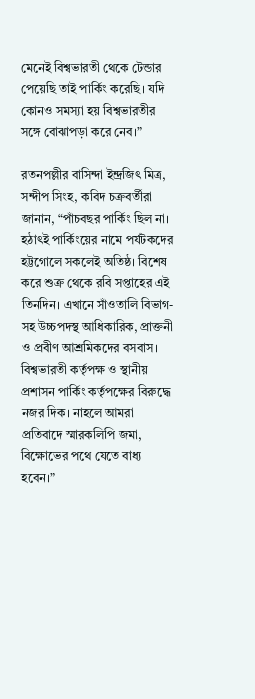মেনেই বিশ্বভারতী থেকে টেন্ডার পেয়েছি তাই পার্কিং করেছি। যদি কোনও সমস্যা হয় বিশ্বভারতীর সঙ্গে বোঝাপড়া করে নেব।”

রতনপল্লীর বাসিন্দা ইন্দ্রজিৎ মিত্র, সন্দীপ সিংহ, কবিদ চক্রবর্তীরা জানান, “পাঁচবছর পার্কিং ছিল না। হঠাৎই পার্কিংয়ের নামে পর্যটকদের হট্টগোলে সকলেই অতিষ্ঠ। বিশেষ করে শুক্র থেকে রবি সপ্তাহের এই তিনদিন। এখানে সাঁওতালি বিভাগ-সহ উচ্চপদস্থ আধিকারিক, প্রাক্তনী ও প্রবীণ আশ্রমিকদের বসবাস। বিশ্বভারতী কর্তৃপক্ষ ও স্থানীয় প্রশাসন পার্কিং কর্তৃপক্ষের বিরুদ্ধে নজর দিক। নাহলে আমরা প্রতিবাদে স্মারকলিপি জমা, বিক্ষোভের পথে যেতে বাধ্য হবেন।”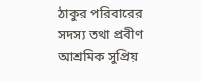ঠাকুর পরিবারের সদস্য তথা প্রবীণ আশ্রমিক সুপ্রিয়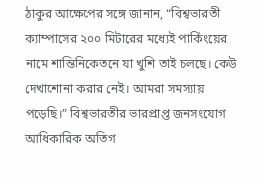ঠাকুর আক্ষেপের সঙ্গে জানান, “বিশ্বভারতী ক্যাম্পাসের ২০০ মিটারের মধ্যেই পার্কিংয়ের নামে শান্তিনিকেতনে যা খুশি তাই চলছে। কেউ দেখাশোনা করার নেই। আমরা সমস্যায় পড়েছি।” বিশ্বভারতীর ভারপ্রাপ্ত জনসংযোগ আধিকারিক অতিগ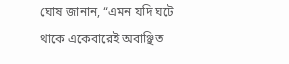ঘোষ জানান, “এমন যদি ঘটে থাকে একেবারেই অবাঞ্ছিত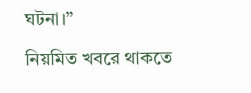ঘটনা।”

নিয়মিত খবরে থাকতে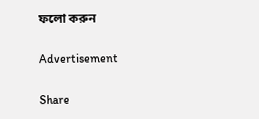ফলো করুন

Advertisement

Share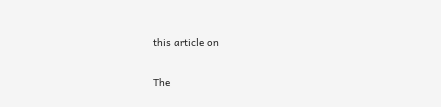this article on

The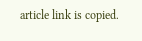article link is copied.